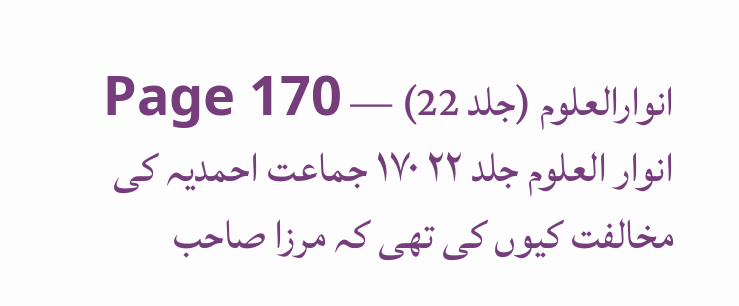انوارالعلوم (جلد 22) — Page 170
انوار العلوم جلد ۲۲ ۱۷۰ جماعت احمدیہ کی مخالفت کیوں کی تھی کہ مرزا صاحب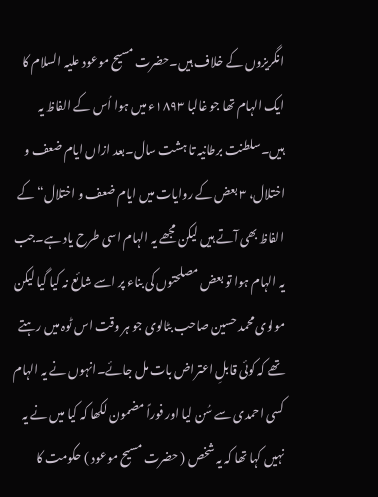انگریزوں کے خلاف ہیں۔حضرت مسیح موعود علیہ السلام کا ایک الہام تھا جو غالبا ۱۸۹۳ء میں ہوا اُس کے الفاظ یہ ہیں۔سلطنت برطانیہ تا ہشت سال۔بعد ازاں ایام ضعف و اختلال، ۳ بعض کے روایات میں ایام ضعف و اختلال“ کے الفاظ بھی آتے ہیں لیکن مجھے یہ الہام اسی طرح یاد ہے۔جب یہ الہام ہوا تو بعض مصلحتوں کی بناء پر اسے شائع نہ کیا گیا لیکن مولوی محمد حسین صاحب بٹالوی جو ہر وقت اس ٹوہ میں رہتے تھے کہ کوئی قابلِ اعتراض بات مل جائے۔انہوں نے یہ الہام کسی احمدی سے سُن لیا اور فوراً مضمون لکھا کہ کیا میں نے یہ نہیں کہا تھا کہ یہ شخص ( حضرت مسیح موعود ) حکومت کا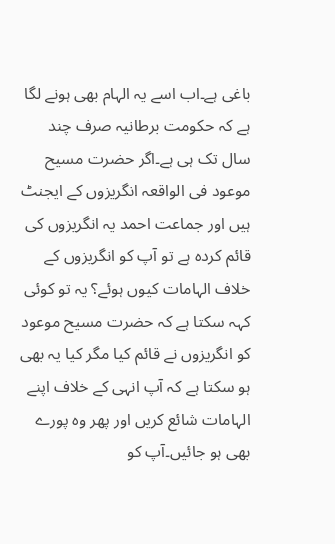باغی ہے۔اب اسے یہ الہام بھی ہونے لگا ہے کہ حکومت برطانیہ صرف چند سال تک ہی ہے۔اگر حضرت مسیح موعود فی الواقعہ انگریزوں کے ایجنٹ ہیں اور جماعت احمد یہ انگریزوں کی قائم کردہ ہے تو آپ کو انگریزوں کے خلاف الہامات کیوں ہوئے؟ یہ تو کوئی کہہ سکتا ہے کہ حضرت مسیح موعود کو انگریزوں نے قائم کیا مگر کیا یہ بھی ہو سکتا ہے کہ آپ انہی کے خلاف اپنے الہامات شائع کریں اور پھر وہ پورے بھی ہو جائیں۔آپ کو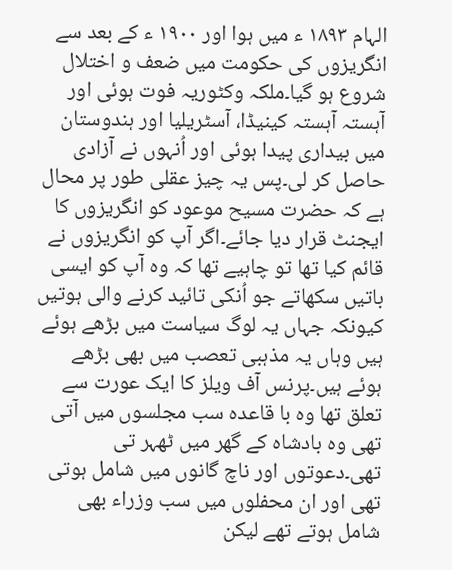الہام ۱۸۹۳ ء میں ہوا اور ۱۹۰۰ ء کے بعد سے انگریزوں کی حکومت میں ضعف و اختلال شروع ہو گیا۔ملکہ وکٹوریہ فوت ہوئی اور آہستہ آہستہ کینیڈا، آسٹریلیا اور ہندوستان میں بیداری پیدا ہوئی اور اُنہوں نے آزادی حاصل کر لی۔پس یہ چیز عقلی طور پر محال ہے کہ حضرت مسیح موعود کو انگریزوں کا ایجنٹ قرار دیا جائے۔اگر آپ کو انگریزوں نے قائم کیا تھا تو چاہیے تھا کہ وہ آپ کو ایسی باتیں سکھاتے جو اُنکی تائید کرنے والی ہوتیں کیونکہ جہاں یہ لوگ سیاست میں بڑھے ہوئے ہیں وہاں یہ مذہبی تعصب میں بھی بڑھے ہوئے ہیں۔پرنس آف ویلز کا ایک عورت سے تعلق تھا وہ با قاعدہ سب مجلسوں میں آتی تھی وہ بادشاہ کے گھر میں ٹھہر تی تھی۔دعوتوں اور ناچ گانوں میں شامل ہوتی تھی اور ان محفلوں میں سب وزراء بھی شامل ہوتے تھے لیکن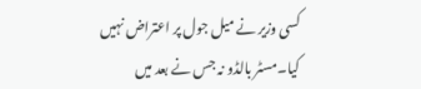کسی وزیر نے میل جول پر اعتراض نہیں کیا۔مسٹر بالڈو نہ جس نے بعد میں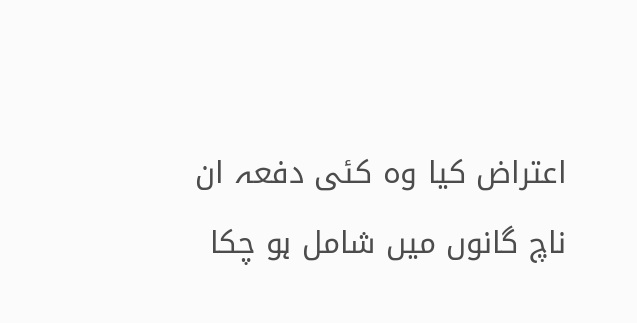اعتراض کیا وہ کئی دفعہ ان ناچ گانوں میں شامل ہو چکا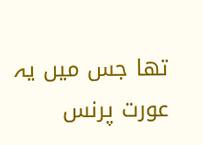تھا جس میں یہ عورت پرنس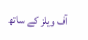آف ویلز کے ساتھ